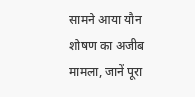सामने आया यौन शोषण का अजीब मामला, जानें पूरा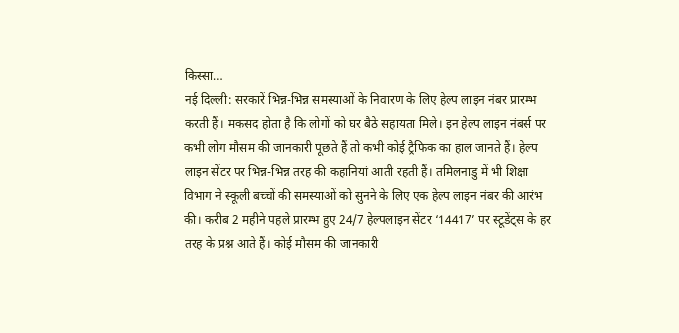किस्सा…
नई दिल्ली: सरकारें भिन्न-भिन्न समस्याओं के निवारण के लिए हेल्प लाइन नंबर प्रारम्भ करती हैं। मकसद होता है कि लोगों को घर बैठे सहायता मिले। इन हेल्प लाइन नंबर्स पर कभी लोग मौसम की जानकारी पूछते हैं तो कभी कोई ट्रैफिक का हाल जानते हैं। हेल्प लाइन सेंटर पर भिन्न-भिन्न तरह की कहानियां आती रहती हैं। तमिलनाडु में भी शिक्षा विभाग ने स्कूली बच्चों की समस्याओं को सुनने के लिए एक हेल्प लाइन नंबर की आरंभ की। करीब 2 महीने पहले प्रारम्भ हुए 24/7 हेल्पलाइन सेंटर ‘14417’ पर स्टूडेंट्स के हर तरह के प्रश्न आते हैं। कोई मौसम की जानकारी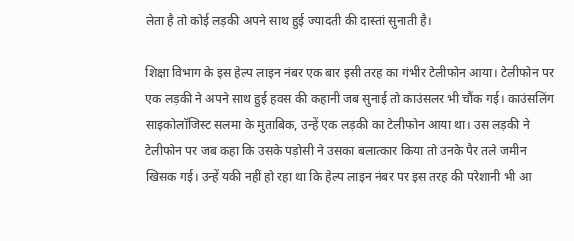लेता है तो कोई लड़की अपने साथ हुई ज्यादती की दास्तां सुनाती है।

शिक्षा विभाग के इस हेल्प लाइन नंबर एक बार इसी तरह का गंभीर टेलीफोन आया। टेलीफोन पर एक लड़की ने अपने साथ हुई हवस की कहानी जब सुनाई तो काउंसलर भी चौंक गई। काउंसलिंग साइकोलॉजिस्ट सलमा के मुताबिक, उन्हें एक लड़की का टेलीफोन आया था। उस लड़की ने टेलीफोन पर जब कहा कि उसके पड़ोसी ने उसका बलात्कार किया तो उनके पैर तले जमीन खिसक गई। उन्हें यकी नहीं हो रहा था कि हेल्प लाइन नंबर पर इस तरह की परेशानी भी आ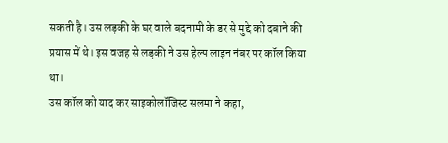सकती है। उस लड़की के घर वाले बदनामी के डर से मुद्दे को दबाने की प्रयास में थे। इस वजह से लड़की ने उस हेल्प लाइन नंबर पर कॉल किया था।
उस कॉल को याद कर साइकोलॉजिस्ट सलमा ने कहा,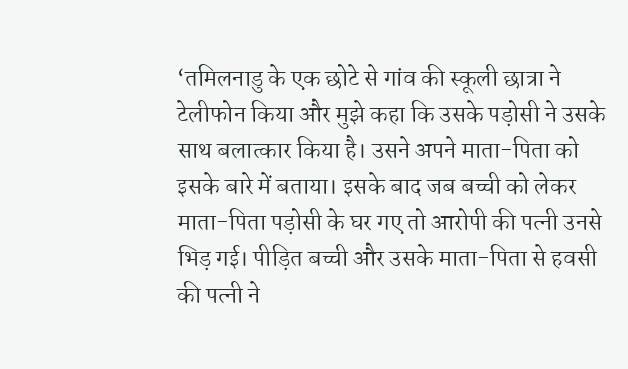‘तमिलनाडु के एक छोटे से गांव की स्कूली छात्रा ने टेलीफोन किया और मुझे कहा कि उसके पड़ोसी ने उसके साथ बलात्कार किया है। उसने अपने माता-पिता को इसके बारे में बताया। इसके बाद जब बच्ची को लेकर माता-पिता पड़ोसी के घर गए तो आरोपी की पत्नी उनसे भिड़ गई। पीड़ित बच्ची और उसके माता-पिता से हवसी की पत्नी ने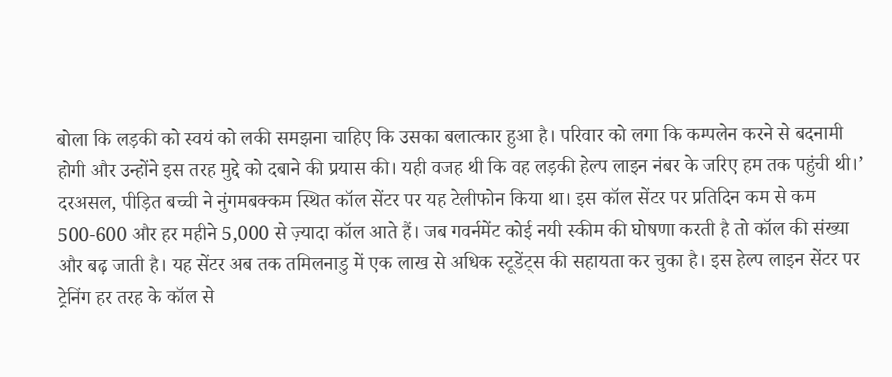बोला कि लड़की को स्वयं को लकी समझना चाहिए कि उसका बलात्कार हुआ है। परिवार को लगा कि कम्पलेन करने से बदनामी होगी और उन्होंने इस तरह मुद्दे को दबाने की प्रयास की। यही वजह थी कि वह लड़की हेल्प लाइन नंबर के जरिए हम तक पहुंची थी।’
दरअसल, पीड़ित बच्ची ने नुंगमबक्कम स्थित कॉल सेंटर पर यह टेलीफोन किया था। इस कॉल सेंटर पर प्रतिदिन कम से कम 500-600 और हर महीने 5,000 से ज़्यादा कॉल आते हैं। जब गवर्नमेंट कोई नयी स्कीम की घोषणा करती है तो कॉल की संख्या और बढ़ जाती है। यह सेंटर अब तक तमिलनाडु में एक लाख से अधिक स्टूडेंट्स की सहायता कर चुका है। इस हेल्प लाइन सेंटर पर ट्रेनिंग हर तरह के कॉल से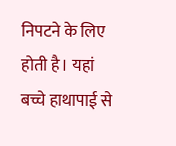निपटने के लिए होती है। यहां बच्चे हाथापाई से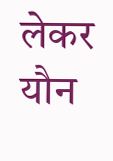लेकर यौन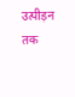उत्पीड़न तक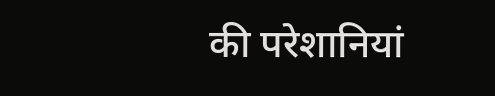की परेशानियां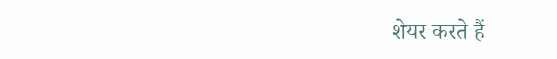शेयर करते हैं